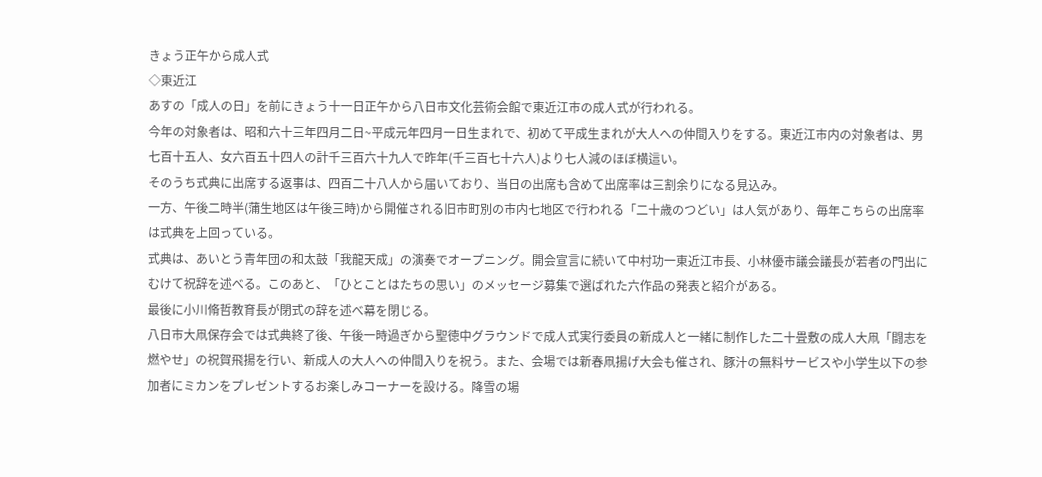きょう正午から成人式
◇東近江
あすの「成人の日」を前にきょう十一日正午から八日市文化芸術会館で東近江市の成人式が行われる。
今年の対象者は、昭和六十三年四月二日~平成元年四月一日生まれで、初めて平成生まれが大人への仲間入りをする。東近江市内の対象者は、男七百十五人、女六百五十四人の計千三百六十九人で昨年(千三百七十六人)より七人減のほぼ横這い。
そのうち式典に出席する返事は、四百二十八人から届いており、当日の出席も含めて出席率は三割余りになる見込み。
一方、午後二時半(蒲生地区は午後三時)から開催される旧市町別の市内七地区で行われる「二十歳のつどい」は人気があり、毎年こちらの出席率は式典を上回っている。
式典は、あいとう青年団の和太鼓「我龍天成」の演奏でオープニング。開会宣言に続いて中村功一東近江市長、小林優市議会議長が若者の門出にむけて祝辞を述べる。このあと、「ひとことはたちの思い」のメッセージ募集で選ばれた六作品の発表と紹介がある。
最後に小川脩哲教育長が閉式の辞を述べ幕を閉じる。
八日市大凧保存会では式典終了後、午後一時過ぎから聖徳中グラウンドで成人式実行委員の新成人と一緒に制作した二十畳敷の成人大凧「闘志を燃やせ」の祝賀飛揚を行い、新成人の大人への仲間入りを祝う。また、会場では新春凧揚げ大会も催され、豚汁の無料サービスや小学生以下の参加者にミカンをプレゼントするお楽しみコーナーを設ける。降雪の場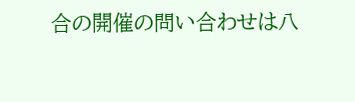合の開催の問い合わせは八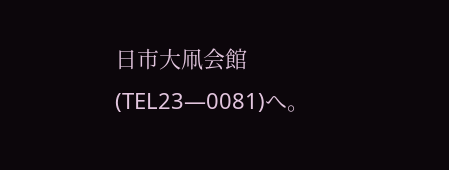日市大凧会館(TEL23―0081)へ。